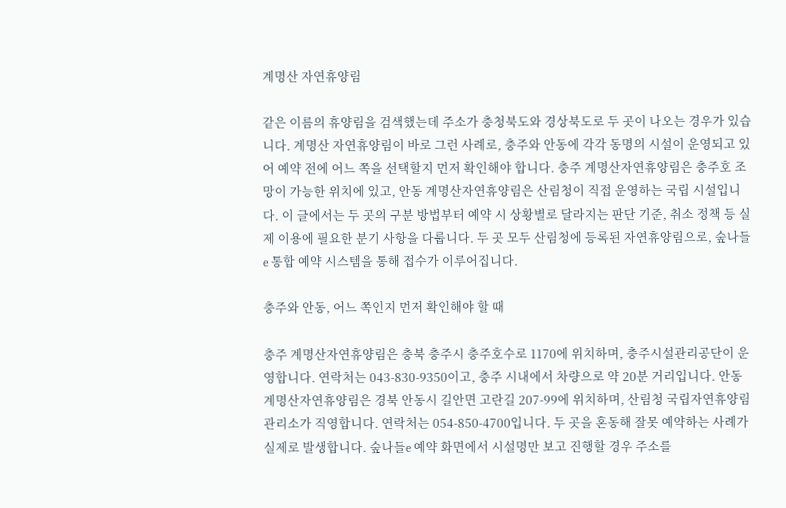계명산 자연휴양림

같은 이름의 휴양림을 검색했는데 주소가 충청북도와 경상북도로 두 곳이 나오는 경우가 있습니다. 계명산 자연휴양림이 바로 그런 사례로, 충주와 안동에 각각 동명의 시설이 운영되고 있어 예약 전에 어느 쪽을 선택할지 먼저 확인해야 합니다. 충주 계명산자연휴양림은 충주호 조망이 가능한 위치에 있고, 안동 계명산자연휴양림은 산림청이 직접 운영하는 국립 시설입니다. 이 글에서는 두 곳의 구분 방법부터 예약 시 상황별로 달라지는 판단 기준, 취소 정책 등 실제 이용에 필요한 분기 사항을 다룹니다. 두 곳 모두 산림청에 등록된 자연휴양림으로, 숲나들e 통합 예약 시스템을 통해 접수가 이루어집니다.

충주와 안동, 어느 쪽인지 먼저 확인해야 할 때

충주 계명산자연휴양림은 충북 충주시 충주호수로 1170에 위치하며, 충주시설관리공단이 운영합니다. 연락처는 043-830-9350이고, 충주 시내에서 차량으로 약 20분 거리입니다. 안동 계명산자연휴양림은 경북 안동시 길안면 고란길 207-99에 위치하며, 산림청 국립자연휴양림관리소가 직영합니다. 연락처는 054-850-4700입니다. 두 곳을 혼동해 잘못 예약하는 사례가 실제로 발생합니다. 숲나들e 예약 화면에서 시설명만 보고 진행할 경우 주소를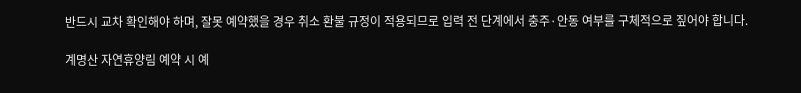반드시 교차 확인해야 하며, 잘못 예약했을 경우 취소 환불 규정이 적용되므로 입력 전 단계에서 충주·안동 여부를 구체적으로 짚어야 합니다.

계명산 자연휴양림 예약 시 예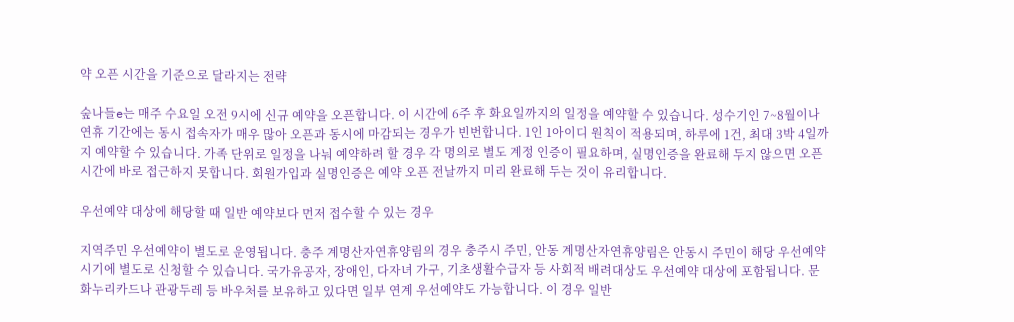약 오픈 시간을 기준으로 달라지는 전략

숲나들e는 매주 수요일 오전 9시에 신규 예약을 오픈합니다. 이 시간에 6주 후 화요일까지의 일정을 예약할 수 있습니다. 성수기인 7~8월이나 연휴 기간에는 동시 접속자가 매우 많아 오픈과 동시에 마감되는 경우가 빈번합니다. 1인 1아이디 원칙이 적용되며, 하루에 1건, 최대 3박 4일까지 예약할 수 있습니다. 가족 단위로 일정을 나눠 예약하려 할 경우 각 명의로 별도 계정 인증이 필요하며, 실명인증을 완료해 두지 않으면 오픈 시간에 바로 접근하지 못합니다. 회원가입과 실명인증은 예약 오픈 전날까지 미리 완료해 두는 것이 유리합니다.

우선예약 대상에 해당할 때 일반 예약보다 먼저 접수할 수 있는 경우

지역주민 우선예약이 별도로 운영됩니다. 충주 계명산자연휴양림의 경우 충주시 주민, 안동 계명산자연휴양림은 안동시 주민이 해당 우선예약 시기에 별도로 신청할 수 있습니다. 국가유공자, 장애인, 다자녀 가구, 기초생활수급자 등 사회적 배려대상도 우선예약 대상에 포함됩니다. 문화누리카드나 관광두레 등 바우처를 보유하고 있다면 일부 연계 우선예약도 가능합니다. 이 경우 일반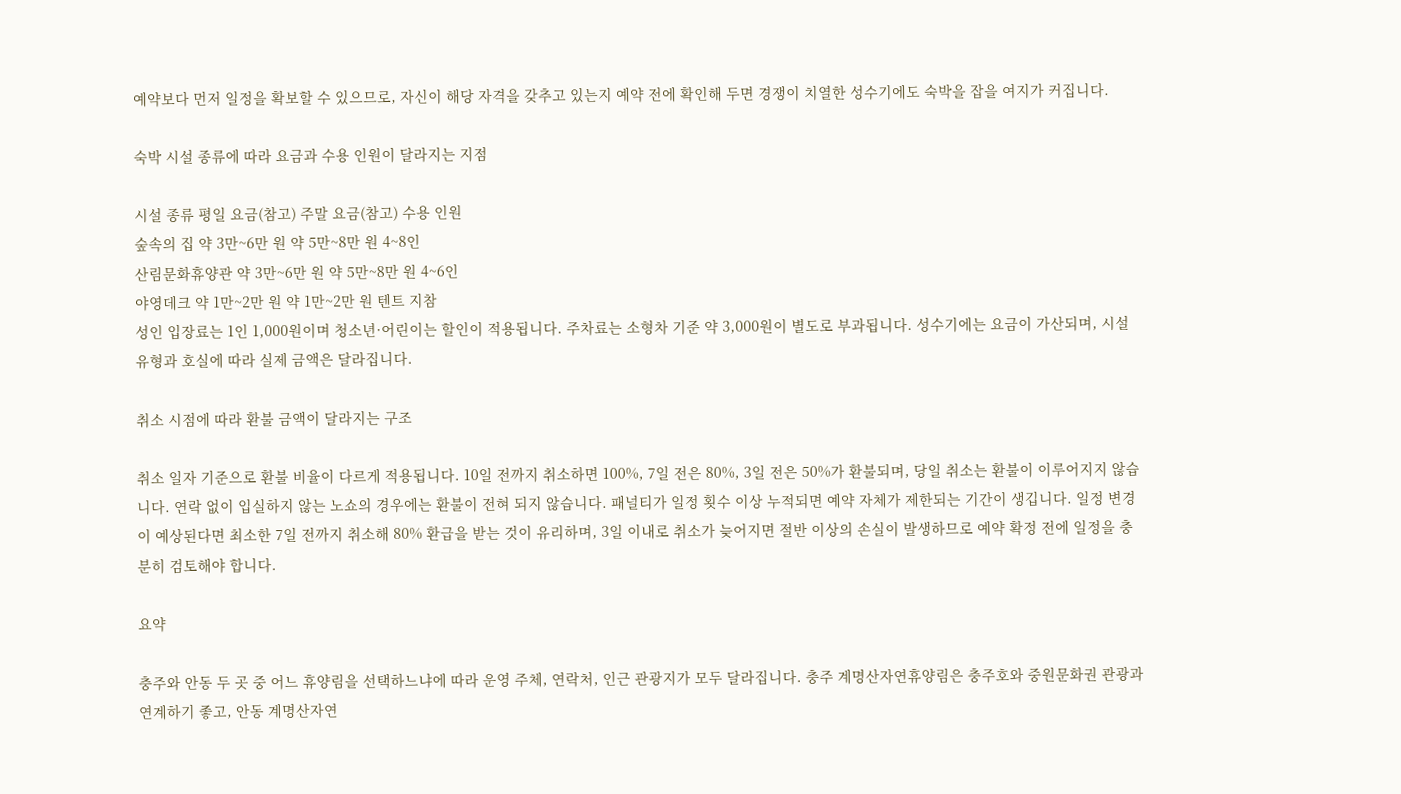예약보다 먼저 일정을 확보할 수 있으므로, 자신이 해당 자격을 갖추고 있는지 예약 전에 확인해 두면 경쟁이 치열한 성수기에도 숙박을 잡을 여지가 커집니다.

숙박 시설 종류에 따라 요금과 수용 인원이 달라지는 지점

시설 종류 평일 요금(참고) 주말 요금(참고) 수용 인원
숲속의 집 약 3만~6만 원 약 5만~8만 원 4~8인
산림문화휴양관 약 3만~6만 원 약 5만~8만 원 4~6인
야영데크 약 1만~2만 원 약 1만~2만 원 텐트 지참
성인 입장료는 1인 1,000원이며 청소년·어린이는 할인이 적용됩니다. 주차료는 소형차 기준 약 3,000원이 별도로 부과됩니다. 성수기에는 요금이 가산되며, 시설 유형과 호실에 따라 실제 금액은 달라집니다.

취소 시점에 따라 환불 금액이 달라지는 구조

취소 일자 기준으로 환불 비율이 다르게 적용됩니다. 10일 전까지 취소하면 100%, 7일 전은 80%, 3일 전은 50%가 환불되며, 당일 취소는 환불이 이루어지지 않습니다. 연락 없이 입실하지 않는 노쇼의 경우에는 환불이 전혀 되지 않습니다. 패널티가 일정 횟수 이상 누적되면 예약 자체가 제한되는 기간이 생깁니다. 일정 변경이 예상된다면 최소한 7일 전까지 취소해 80% 환급을 받는 것이 유리하며, 3일 이내로 취소가 늦어지면 절반 이상의 손실이 발생하므로 예약 확정 전에 일정을 충분히 검토해야 합니다.

요약

충주와 안동 두 곳 중 어느 휴양림을 선택하느냐에 따라 운영 주체, 연락처, 인근 관광지가 모두 달라집니다. 충주 계명산자연휴양림은 충주호와 중원문화권 관광과 연계하기 좋고, 안동 계명산자연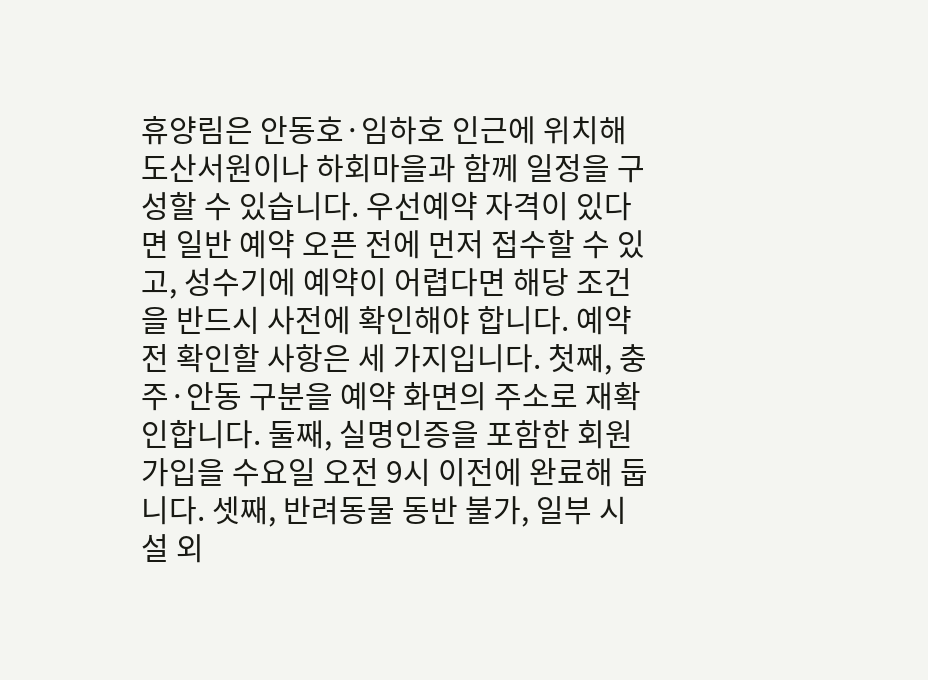휴양림은 안동호·임하호 인근에 위치해 도산서원이나 하회마을과 함께 일정을 구성할 수 있습니다. 우선예약 자격이 있다면 일반 예약 오픈 전에 먼저 접수할 수 있고, 성수기에 예약이 어렵다면 해당 조건을 반드시 사전에 확인해야 합니다. 예약 전 확인할 사항은 세 가지입니다. 첫째, 충주·안동 구분을 예약 화면의 주소로 재확인합니다. 둘째, 실명인증을 포함한 회원가입을 수요일 오전 9시 이전에 완료해 둡니다. 셋째, 반려동물 동반 불가, 일부 시설 외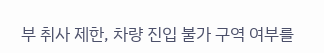부 취사 제한, 차량 진입 불가 구역 여부를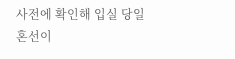사전에 확인해 입실 당일 혼선이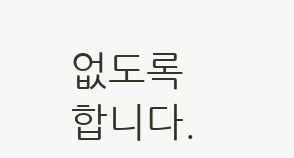없도록 합니다.